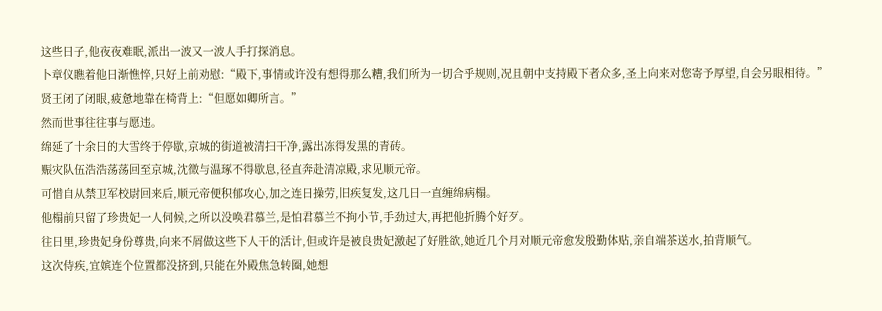这些日子,他夜夜难眠,派出一波又一波人手打探消息。
卜章仪瞧着他日渐憔悴,只好上前劝慰:“殿下,事情或许没有想得那么糟,我们所为一切合乎规则,况且朝中支持殿下者众多,圣上向来对您寄予厚望,自会另眼相待。”
贤王闭了闭眼,疲惫地靠在椅背上:“但愿如卿所言。”
然而世事往往事与愿违。
绵延了十余日的大雪终于停歇,京城的街道被清扫干净,露出冻得发黑的青砖。
赈灾队伍浩浩荡荡回至京城,沈徵与温琢不得歇息,径直奔赴清凉殿,求见顺元帝。
可惜自从禁卫军校尉回来后,顺元帝便积郁攻心,加之连日操劳,旧疾复发,这几日一直缠绵病榻。
他榻前只留了珍贵妃一人伺候,之所以没唤君慕兰,是怕君慕兰不拘小节,手劲过大,再把他折腾个好歹。
往日里,珍贵妃身份尊贵,向来不屑做这些下人干的活计,但或许是被良贵妃激起了好胜欲,她近几个月对顺元帝愈发殷勤体贴,亲自端茶送水,拍背顺气。
这次侍疾,宜嫔连个位置都没挤到,只能在外殿焦急转圈,她想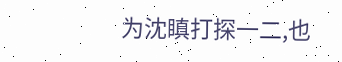为沈瞋打探一二,也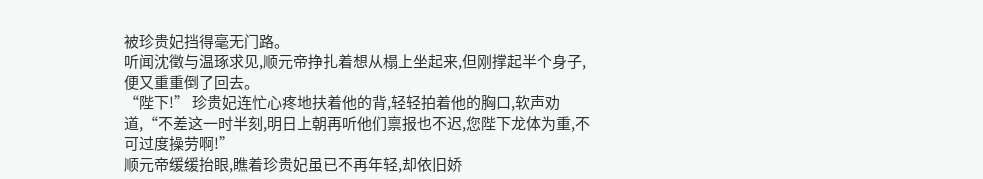被珍贵妃挡得毫无门路。
听闻沈徵与温琢求见,顺元帝挣扎着想从榻上坐起来,但刚撑起半个身子,便又重重倒了回去。
“陛下!” 珍贵妃连忙心疼地扶着他的背,轻轻拍着他的胸口,软声劝道,“不差这一时半刻,明日上朝再听他们禀报也不迟,您陛下龙体为重,不可过度操劳啊!”
顺元帝缓缓抬眼,瞧着珍贵妃虽已不再年轻,却依旧娇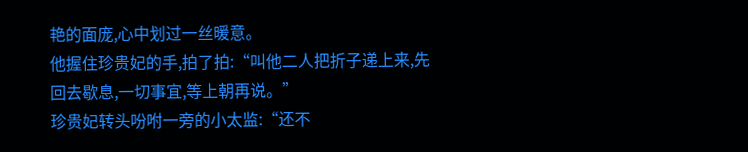艳的面庞,心中划过一丝暖意。
他握住珍贵妃的手,拍了拍:“叫他二人把折子递上来,先回去歇息,一切事宜,等上朝再说。”
珍贵妃转头吩咐一旁的小太监:“还不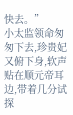快去。”
小太监领命匆匆下去,珍贵妃又俯下身,软声贴在顺元帝耳边,带着几分试探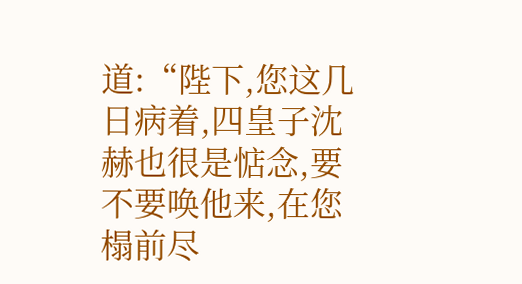道:“陛下,您这几日病着,四皇子沈赫也很是惦念,要不要唤他来,在您榻前尽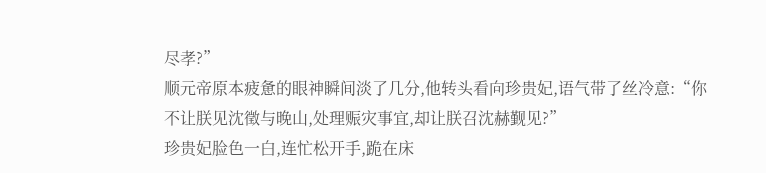尽孝?”
顺元帝原本疲惫的眼神瞬间淡了几分,他转头看向珍贵妃,语气带了丝冷意:“你不让朕见沈徵与晚山,处理赈灾事宜,却让朕召沈赫觐见?”
珍贵妃脸色一白,连忙松开手,跪在床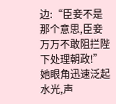边:“臣妾不是那个意思,臣妾万万不敢阻拦陛下处理朝政!”
她眼角迅速泛起水光,声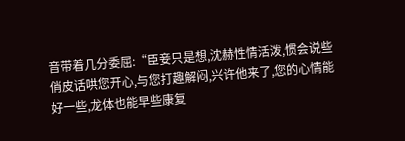音带着几分委屈:“臣妾只是想,沈赫性情活泼,惯会说些俏皮话哄您开心,与您打趣解闷,兴许他来了,您的心情能好一些,龙体也能早些康复